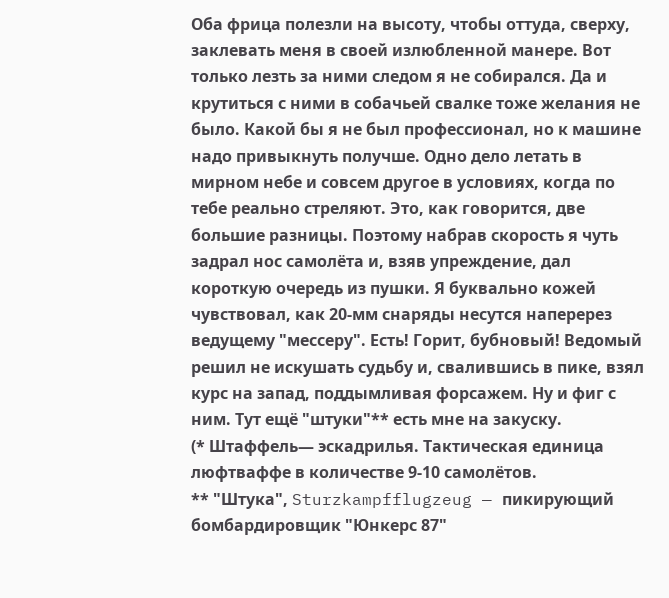Оба фрица полезли на высоту, чтобы оттуда, сверху, заклевать меня в своей излюбленной манере. Вот только лезть за ними следом я не собирался. Да и крутиться с ними в собачьей свалке тоже желания не было. Какой бы я не был профессионал, но к машине надо привыкнуть получше. Одно дело летать в мирном небе и совсем другое в условиях, когда по тебе реально стреляют. Это, как говорится, две большие разницы. Поэтому набрав скорость я чуть задрал нос самолёта и, взяв упреждение, дал короткую очередь из пушки. Я буквально кожей чувствовал, как 20-мм снаряды несутся наперерез ведущему "мессеру". Есть! Горит, бубновый! Ведомый решил не искушать судьбу и, свалившись в пике, взял курс на запад, поддымливая форсажем. Ну и фиг с ним. Тут ещё "штуки"** есть мне на закуску.
(* Штаффель— эскадрилья. Тактическая единица люфтваффе в количестве 9-10 самолётов.
** "Штука", Sturzkampfflugzeug — пикирующий бомбардировщик "Юнкерс 87"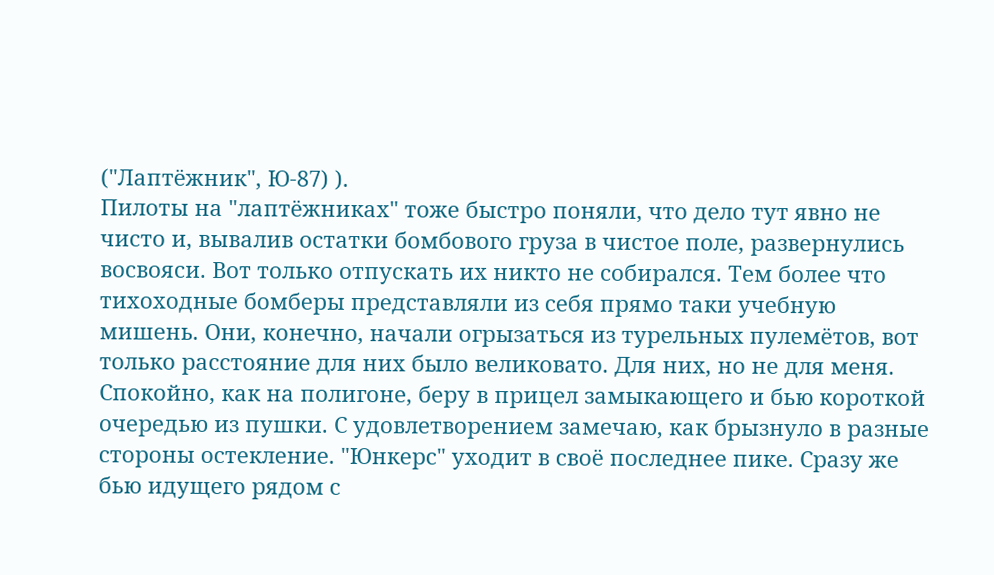("Лаптёжник", Ю-87) ).
Пилоты на "лаптёжниках" тоже быстро поняли, что дело тут явно не чисто и, вывалив остатки бомбового груза в чистое поле, развернулись восвояси. Вот только отпускать их никто не собирался. Тем более что тихоходные бомберы представляли из себя прямо таки учебную мишень. Они, конечно, начали огрызаться из турельных пулемётов, вот только расстояние для них было великовато. Для них, но не для меня.
Спокойно, как на полигоне, беру в прицел замыкающего и бью короткой очередью из пушки. С удовлетворением замечаю, как брызнуло в разные стороны остекление. "Юнкерс" уходит в своё последнее пике. Сразу же бью идущего рядом с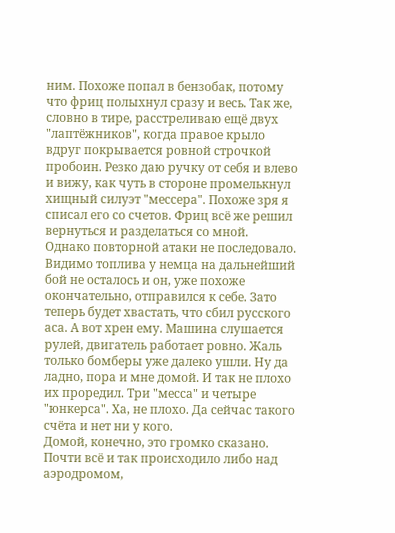ним. Похоже попал в бензобак, потому что фриц полыхнул сразу и весь. Так же, словно в тире, расстреливаю ещё двух "лаптёжников", когда правое крыло вдруг покрывается ровной строчкой пробоин. Резко даю ручку от себя и влево и вижу, как чуть в стороне промелькнул хищный силуэт "мессера". Похоже зря я списал его со счетов. Фриц всё же решил вернуться и разделаться со мной.
Однако повторной атаки не последовало. Видимо топлива у немца на дальнейший бой не осталось и он, уже похоже окончательно, отправился к себе. Зато теперь будет хвастать, что сбил русского аса. А вот хрен ему. Машина слушается рулей, двигатель работает ровно. Жаль только бомберы уже далеко ушли. Ну да ладно, пора и мне домой. И так не плохо их проредил. Три "месса" и четыре "юнкерса". Ха, не плохо. Да сейчас такого счёта и нет ни у кого.
Домой, конечно, это громко сказано. Почти всё и так происходило либо над аэродромом,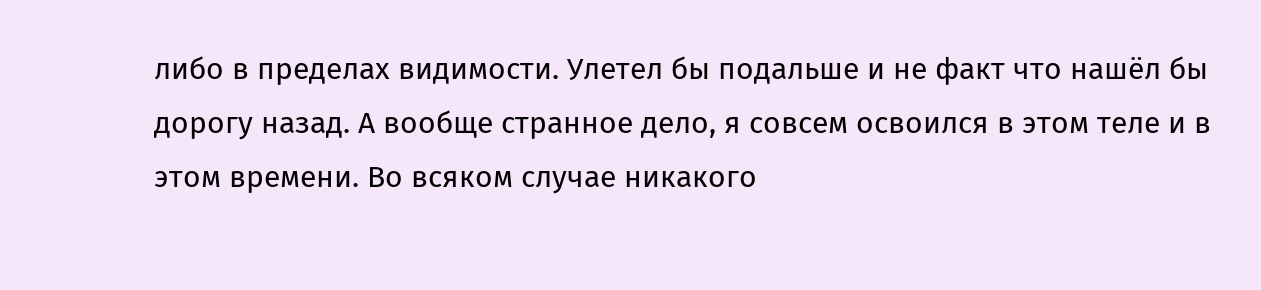либо в пределах видимости. Улетел бы подальше и не факт что нашёл бы дорогу назад. А вообще странное дело, я совсем освоился в этом теле и в этом времени. Во всяком случае никакого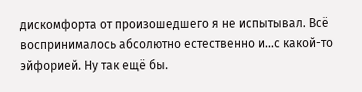дискомфорта от произошедшего я не испытывал. Всё воспринималось абсолютно естественно и...с какой-то эйфорией. Ну так ещё бы.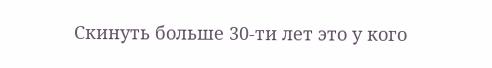Скинуть больше 30-ти лет это у кого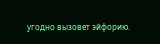угодно вызовет эйфорию.